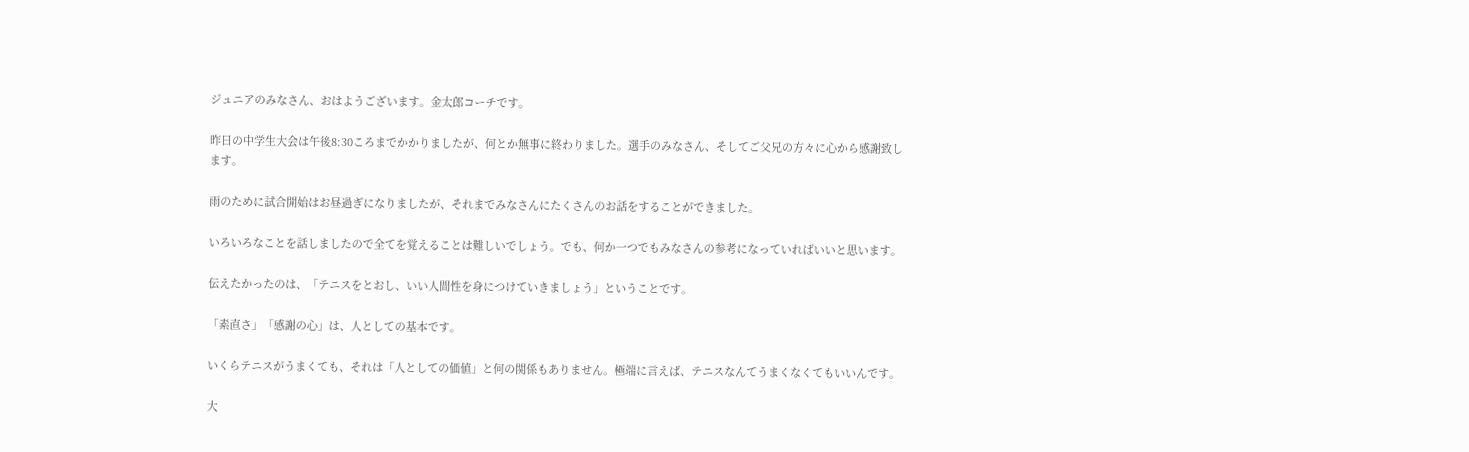ジュニアのみなさん、おはようございます。金太郎コーチです。

昨日の中学生大会は午後8:30ころまでかかりましたが、何とか無事に終わりました。選手のみなさん、そしてご父兄の方々に心から感謝致します。

雨のために試合開始はお昼過ぎになりましたが、それまでみなさんにたくさんのお話をすることができました。

いろいろなことを話しましたので全てを覚えることは難しいでしょう。でも、何か一つでもみなさんの参考になっていればいいと思います。

伝えたかったのは、「テニスをとおし、いい人間性を身につけていきましょう」ということです。

「素直さ」「感謝の心」は、人としての基本です。

いくらテニスがうまくても、それは「人としての価値」と何の関係もありません。極端に言えば、テニスなんてうまくなくてもいいんです。

大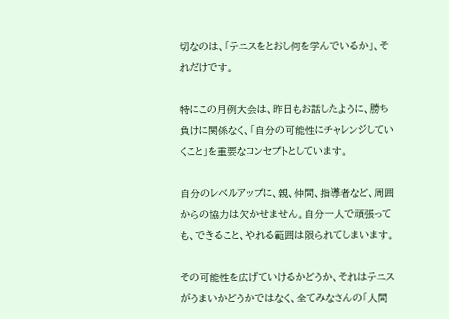切なのは、「テニスをとおし何を学んでいるか」、それだけです。

特にこの月例大会は、昨日もお話したように、勝ち負けに関係なく、「自分の可能性にチャレンジしていくこと」を重要なコンセプトとしています。

自分のレベルアップに、親、仲間、指導者など、周囲からの協力は欠かせません。自分一人で頑張っても、できること、やれる範囲は限られてしまいます。

その可能性を広げていけるかどうか、それはテニスがうまいかどうかではなく、全てみなさんの「人間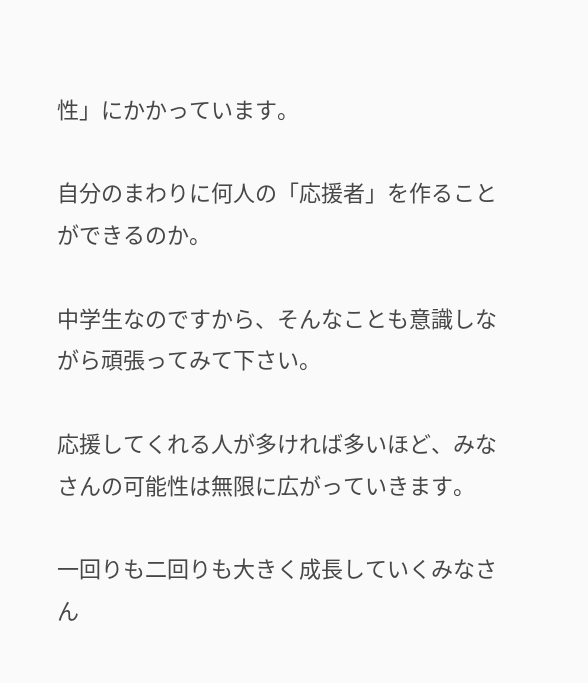性」にかかっています。

自分のまわりに何人の「応援者」を作ることができるのか。

中学生なのですから、そんなことも意識しながら頑張ってみて下さい。

応援してくれる人が多ければ多いほど、みなさんの可能性は無限に広がっていきます。

一回りも二回りも大きく成長していくみなさん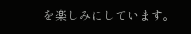を楽しみにしています。